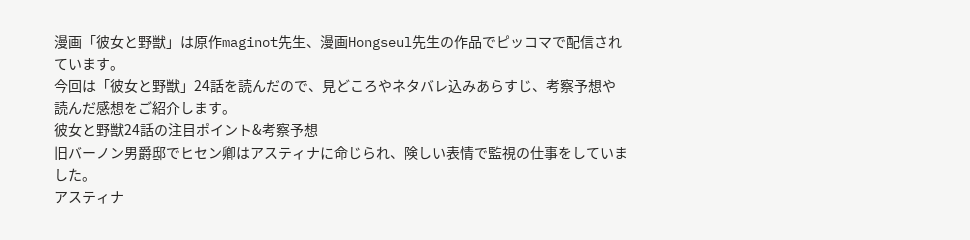漫画「彼女と野獣」は原作maginot先生、漫画Hongseul先生の作品でピッコマで配信されています。
今回は「彼女と野獣」24話を読んだので、見どころやネタバレ込みあらすじ、考察予想や読んだ感想をご紹介します。
彼女と野獣24話の注目ポイント&考察予想
旧バーノン男爵邸でヒセン卿はアスティナに命じられ、険しい表情で監視の仕事をしていました。
アスティナ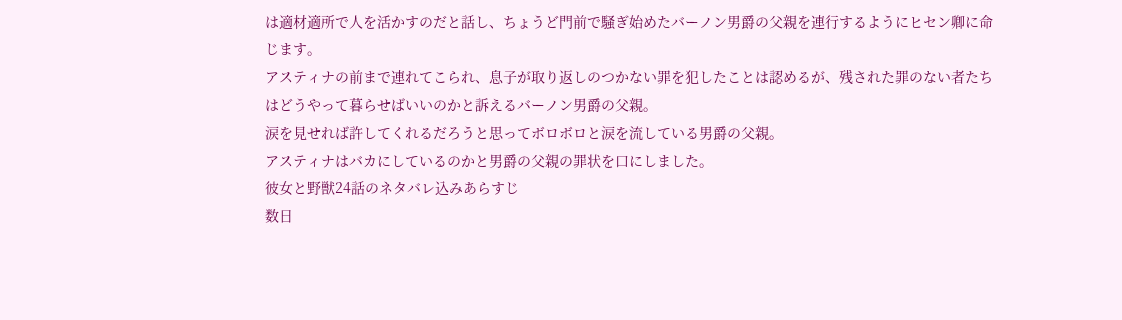は適材適所で人を活かすのだと話し、ちょうど門前で騒ぎ始めたバーノン男爵の父親を連行するようにヒセン卿に命じます。
アスティナの前まで連れてこられ、息子が取り返しのつかない罪を犯したことは認めるが、残された罪のない者たちはどうやって暮らせばいいのかと訴えるバーノン男爵の父親。
涙を見せれば許してくれるだろうと思ってボロボロと涙を流している男爵の父親。
アスティナはバカにしているのかと男爵の父親の罪状を口にしました。
彼女と野獣24話のネタバレ込みあらすじ
数日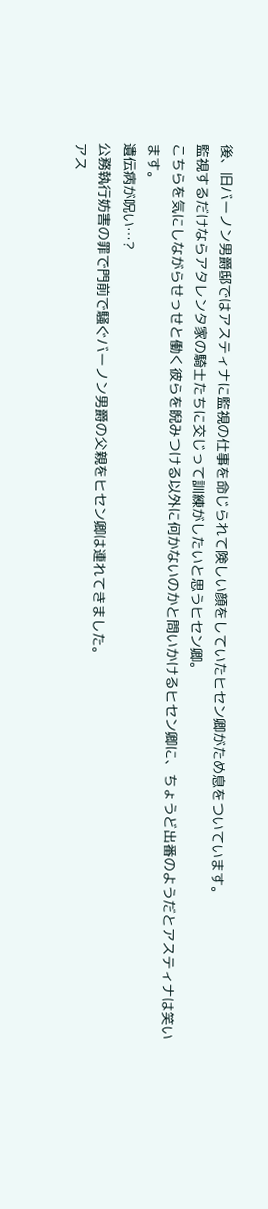後、旧バーノン男爵邸ではアスティナに監視の仕事を命じられて険しい顔をしていたヒセン卿がため息をついています。
監視するだけならアタレンタ家の騎士たちに交じって訓練がしたいと思うヒセン卿。
こちらを気にしながらせっせと働く彼らを睨みつける以外に何かないのかと問いかけるヒセン卿に、ちょうど出番のようだとアスティナは笑います。
遺伝病が呪い…?
公務執行妨害の罪で門前で騒ぐバーノン男爵の父親をヒセン卿は連れてきました。
アス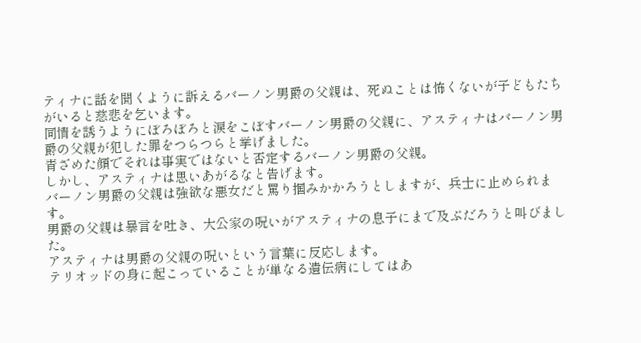ティナに話を聞くように訴えるバーノン男爵の父親は、死ぬことは怖くないが子どもたちがいると慈悲を乞います。
同情を誘うようにぼろぼろと涙をこぼすバーノン男爵の父親に、アスティナはバーノン男爵の父親が犯した罪をつらつらと挙げました。
青ざめた顔でそれは事実ではないと否定するバーノン男爵の父親。
しかし、アスティナは思いあがるなと告げます。
バーノン男爵の父親は強欲な悪女だと罵り掴みかかろうとしますが、兵士に止められます。
男爵の父親は暴言を吐き、大公家の呪いがアスティナの息子にまで及ぶだろうと叫びました。
アスティナは男爵の父親の呪いという言葉に反応します。
テリオッドの身に起こっていることが単なる遺伝病にしてはあ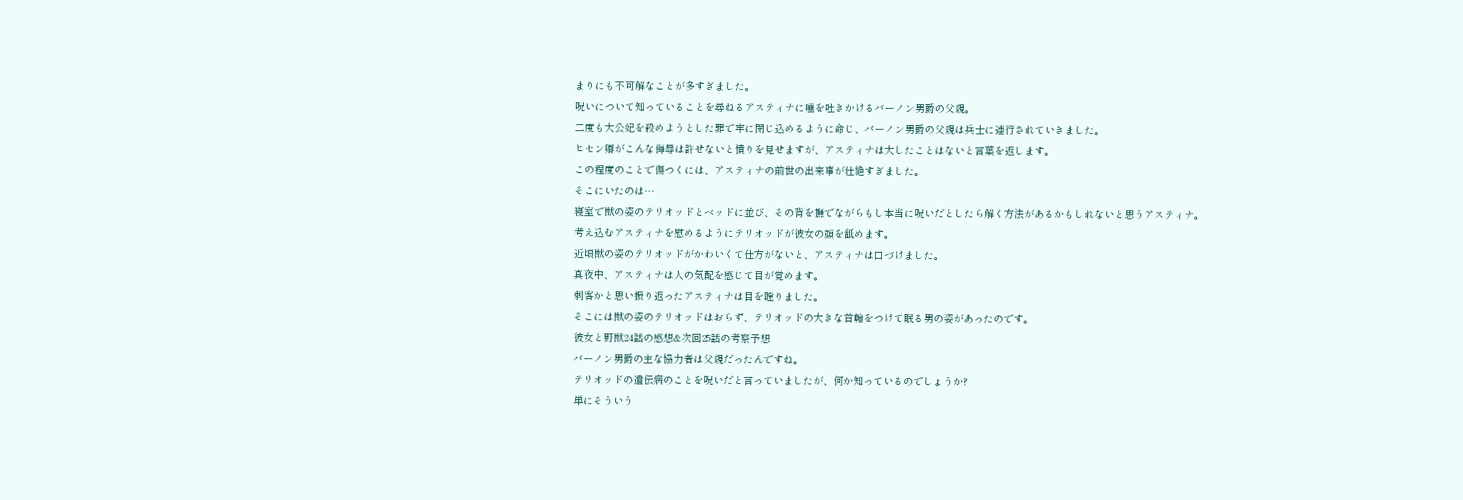まりにも不可解なことが多すぎました。
呪いについて知っていることを尋ねるアスティナに唾を吐きかけるバーノン男爵の父親。
二度も大公妃を殺めようとした罪で牢に閉じ込めるように命じ、バーノン男爵の父親は兵士に連行されていきました。
ヒセン卿がこんな侮辱は許せないと憤りを見せますが、アスティナは大したことはないと言葉を返します。
この程度のことで傷つくには、アスティナの前世の出来事が壮絶すぎました。
そこにいたのは…
寝室で獣の姿のテリオッドとベッドに並び、その背を撫でながらもし本当に呪いだとしたら解く方法があるかもしれないと思うアスティナ。
考え込むアスティナを慰めるようにテリオッドが彼女の顔を舐めます。
近頃獣の姿のテリオッドがかわいくて仕方がないと、アスティナは口づけました。
真夜中、アスティナは人の気配を感じて目が覚めます。
刺客かと思い振り返ったアスティナは目を瞠りました。
そこには獣の姿のテリオッドはおらず、テリオッドの大きな首輪をつけて眠る男の姿があったのです。
彼女と野獣24話の感想&次回25話の考察予想
バーノン男爵の主な協力者は父親だったんですね。
テリオッドの遺伝病のことを呪いだと言っていましたが、何か知っているのでしょうか?
単にそういう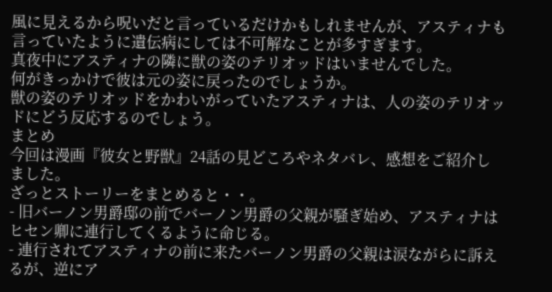風に見えるから呪いだと言っているだけかもしれませんが、アスティナも言っていたように遺伝病にしては不可解なことが多すぎます。
真夜中にアスティナの隣に獣の姿のテリオッドはいませんでした。
何がきっかけで彼は元の姿に戻ったのでしょうか。
獣の姿のテリオッドをかわいがっていたアスティナは、人の姿のテリオッドにどう反応するのでしょう。
まとめ
今回は漫画『彼女と野獣』24話の見どころやネタバレ、感想をご紹介しました。
ざっとストーリーをまとめると・・。
- 旧バーノン男爵邸の前でバーノン男爵の父親が騒ぎ始め、アスティナはヒセン卿に連行してくるように命じる。
- 連行されてアスティナの前に来たバーノン男爵の父親は涙ながらに訴えるが、逆にア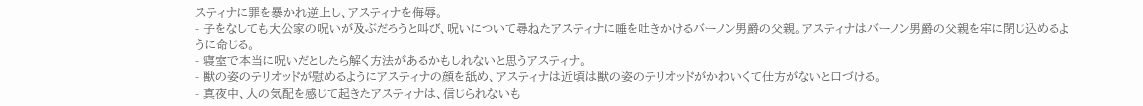スティナに罪を暴かれ逆上し、アスティナを侮辱。
- 子をなしても大公家の呪いが及ぶだろうと叫び、呪いについて尋ねたアスティナに唾を吐きかけるバーノン男爵の父親。アスティナはバーノン男爵の父親を牢に閉じ込めるように命じる。
- 寝室で本当に呪いだとしたら解く方法があるかもしれないと思うアスティナ。
- 獣の姿のテリオッドが慰めるようにアスティナの顔を舐め、アスティナは近頃は獣の姿のテリオッドがかわいくて仕方がないと口づける。
- 真夜中、人の気配を感じて起きたアスティナは、信じられないも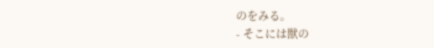のをみる。
- そこには獣の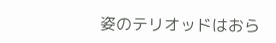姿のテリオッドはおら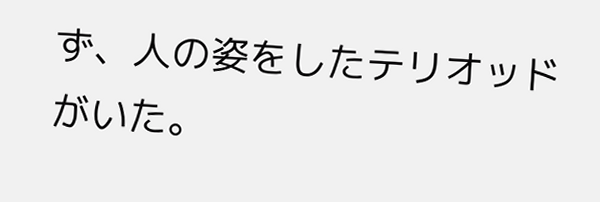ず、人の姿をしたテリオッドがいた。